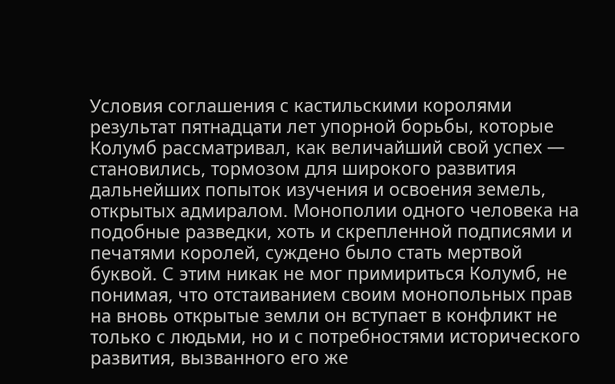Условия соглашения с кастильскими королями результат пятнадцати лет упорной борьбы, которые Колумб рассматривал, как величайший свой успех — становились, тормозом для широкого развития дальнейших попыток изучения и освоения земель, открытых адмиралом. Монополии одного человека на подобные разведки, хоть и скрепленной подписями и печатями королей, суждено было стать мертвой буквой. С этим никак не мог примириться Колумб, не понимая, что отстаиванием своим монопольных прав на вновь открытые земли он вступает в конфликт не только с людьми, но и с потребностями исторического развития, вызванного его же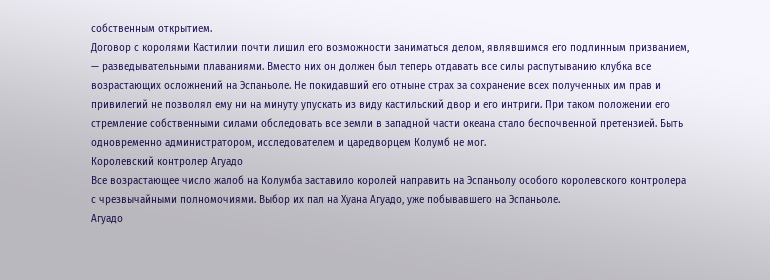собственным открытием.
Договор с королями Кастилии почти лишил его возможности заниматься делом, являвшимся его подлинным призванием, — разведывательными плаваниями. Вместо них он должен был теперь отдавать все силы распутыванию клубка все возрастающих осложнений на Эспаньоле. Не покидавший его отныне страх за сохранение всех полученных им прав и привилегий не позволял ему ни на минуту упускать из виду кастильский двор и его интриги. При таком положении его стремление собственными силами обследовать все земли в западной части океана стало беспочвенной претензией. Быть одновременно администратором, исследователем и царедворцем Колумб не мог.
Королевский контролер Агуадо
Все возрастающее число жалоб на Колумба заставило королей направить на Эспаньолу особого королевского контролера с чрезвычайными полномочиями. Выбор их пал на Хуана Агуадо, уже побывавшего на Эспаньоле.
Агуадо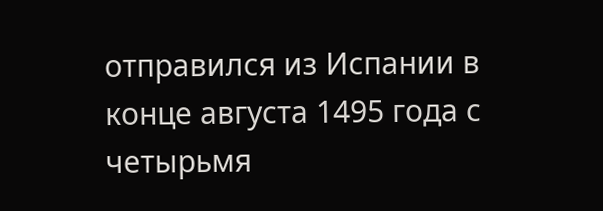отправился из Испании в конце августа 1495 года с четырьмя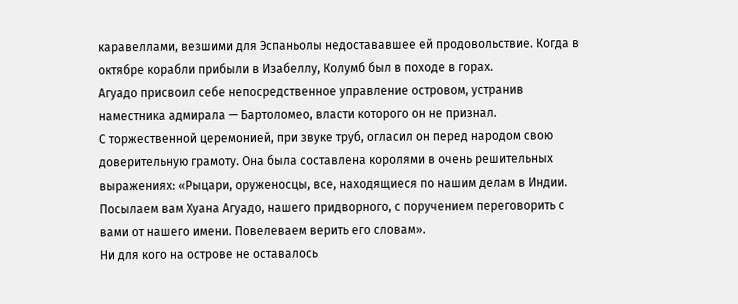каравеллами, везшими для Эспаньолы недостававшее ей продовольствие. Когда в октябре корабли прибыли в Изабеллу, Колумб был в походе в горах.
Агуадо присвоил себе непосредственное управление островом, устранив наместника адмирала — Бартоломео, власти которого он не признал.
С торжественной церемонией, при звуке труб, огласил он перед народом свою доверительную грамоту. Она была составлена королями в очень решительных выражениях: «Рыцари, оруженосцы, все, находящиеся по нашим делам в Индии. Посылаем вам Хуана Агуадо, нашего придворного, с поручением переговорить с вами от нашего имени. Повелеваем верить его словам».
Ни для кого на острове не оставалось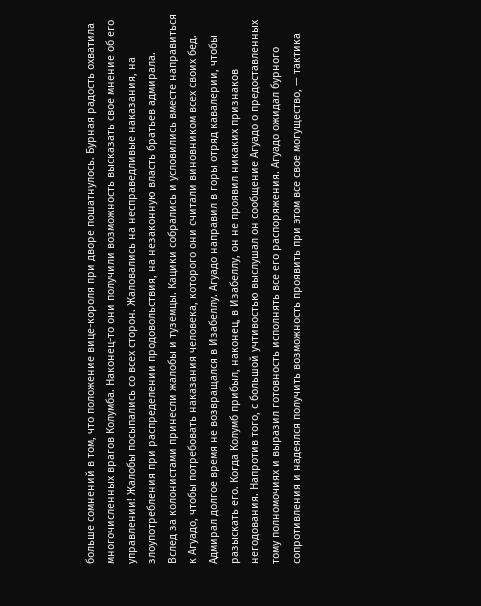больше сомнений в том, что положение вице-короля при дворе пошатнулось. Бурная радость охватила многочисленных врагов Колумба. Наконец-то они получили возможность высказать свое мнение об его управлении! Жалобы посыпались со всех сторон. Жаловались на несправедливые наказания, на злоупотребления при распределении продовольствия, на незаконную власть братьев адмирала.
Вслед за колонистами принесли жалобы и туземцы. Кацики собрались и условились вместе направиться к Агуадо, чтобы потребовать наказания человека, которого они считали виновником всех своих бед.
Адмирал долгое время не возвращался в Изабеллу. Агуадо направил в горы отряд кавалерии, чтобы разыскать его. Когда Колумб прибыл, наконец, в Изабеллу, он не проявил никаких признаков негодования. Напротив того, с большой учтивостью выслушал он сообщение Агуадо о предоставленных тому полномочиях и выразил готовность исполнять все его распоряжения. Агуадо ожидал бурного сопротивления и надеялся получить возможность проявить при этом все свое могущество, — тактика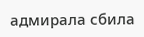адмирала сбила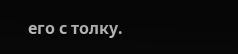его с толку.